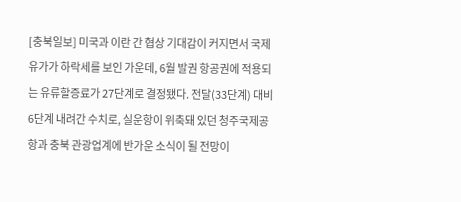[충북일보] 미국과 이란 간 협상 기대감이 커지면서 국제유가가 하락세를 보인 가운데, 6월 발권 항공권에 적용되는 유류할증료가 27단계로 결정됐다. 전달(33단계) 대비 6단계 내려간 수치로, 실운항이 위축돼 있던 청주국제공항과 충북 관광업계에 반가운 소식이 될 전망이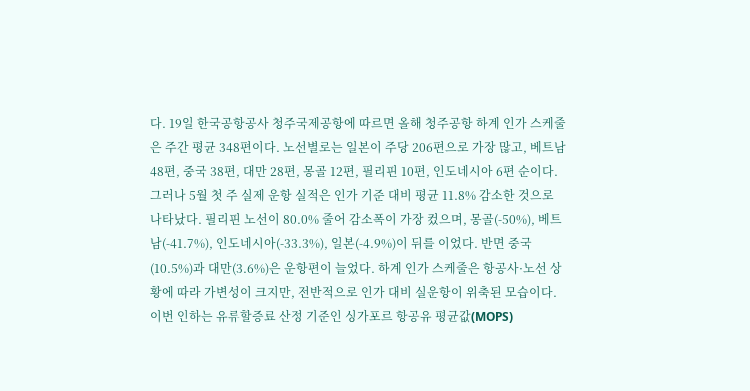다. 19일 한국공항공사 청주국제공항에 따르면 올해 청주공항 하계 인가 스케줄은 주간 평균 348편이다. 노선별로는 일본이 주당 206편으로 가장 많고, 베트남 48편, 중국 38편, 대만 28편, 몽골 12편, 필리핀 10편, 인도네시아 6편 순이다. 그러나 5월 첫 주 실제 운항 실적은 인가 기준 대비 평균 11.8% 감소한 것으로 나타났다. 필리핀 노선이 80.0% 줄어 감소폭이 가장 컸으며, 몽골(-50%), 베트남(-41.7%), 인도네시아(-33.3%), 일본(-4.9%)이 뒤를 이었다. 반면 중국(10.5%)과 대만(3.6%)은 운항편이 늘었다. 하계 인가 스케줄은 항공사·노선 상황에 따라 가변성이 크지만, 전반적으로 인가 대비 실운항이 위축된 모습이다. 이번 인하는 유류할증료 산정 기준인 싱가포르 항공유 평균값(MOPS)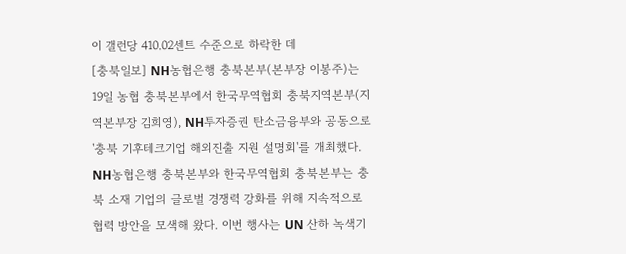이 갤런당 410.02센트 수준으로 하락한 데
[충북일보] NH농협은행 충북본부(본부장 이봉주)는 19일 농협 충북본부에서 한국무역협회 충북지역본부(지역본부장 김희영), NH투자증권 탄소금융부와 공동으로 '충북 기후테크기업 해외진출 지원 설명회'를 개최했다. NH농협은행 충북본부와 한국무역협회 충북본부는 충북 소재 기업의 글로벌 경쟁력 강화를 위해 지속적으로 협력 방안을 모색해 왔다. 이번 행사는 UN 산하 녹색기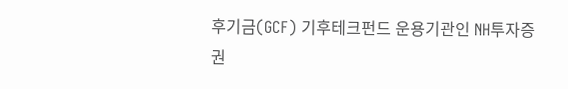후기금(GCF) 기후테크펀드 운용기관인 NH투자증권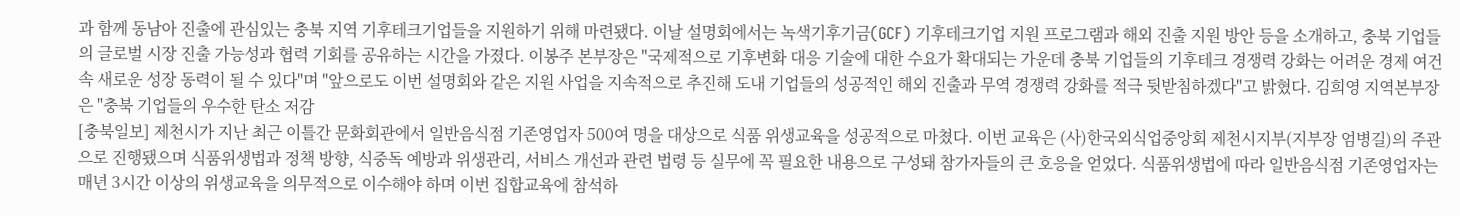과 함께 동남아 진출에 관심있는 충북 지역 기후테크기업들을 지원하기 위해 마련됐다. 이날 설명회에서는 녹색기후기금(GCF) 기후테크기업 지원 프로그램과 해외 진출 지원 방안 등을 소개하고, 충북 기업들의 글로벌 시장 진출 가능성과 협력 기회를 공유하는 시간을 가졌다. 이봉주 본부장은 "국제적으로 기후변화 대응 기술에 대한 수요가 확대되는 가운데 충북 기업들의 기후테크 경쟁력 강화는 어려운 경제 여건 속 새로운 성장 동력이 될 수 있다"며 "앞으로도 이번 설명회와 같은 지원 사업을 지속적으로 추진해 도내 기업들의 성공적인 해외 진출과 무역 경쟁력 강화를 적극 뒷받침하겠다"고 밝혔다. 김희영 지역본부장은 "충북 기업들의 우수한 탄소 저감
[충북일보] 제천시가 지난 최근 이틀간 문화회관에서 일반음식점 기존영업자 500여 명을 대상으로 식품 위생교육을 성공적으로 마쳤다. 이번 교육은 (사)한국외식업중앙회 제천시지부(지부장 엄병길)의 주관으로 진행됐으며 식품위생법과 정책 방향, 식중독 예방과 위생관리, 서비스 개선과 관련 법령 등 실무에 꼭 필요한 내용으로 구성돼 참가자들의 큰 호응을 얻었다. 식품위생법에 따라 일반음식점 기존영업자는 매년 3시간 이상의 위생교육을 의무적으로 이수해야 하며 이번 집합교육에 참석하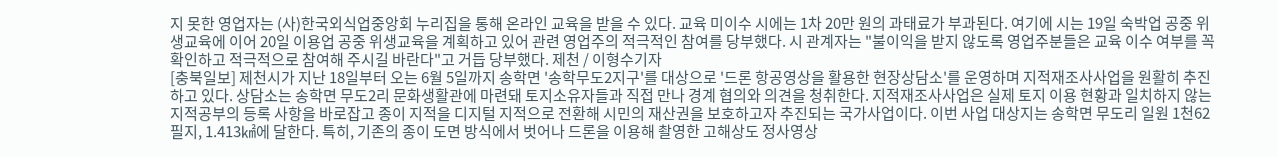지 못한 영업자는 (사)한국외식업중앙회 누리집을 통해 온라인 교육을 받을 수 있다. 교육 미이수 시에는 1차 20만 원의 과태료가 부과된다. 여기에 시는 19일 숙박업 공중 위생교육에 이어 20일 이용업 공중 위생교육을 계획하고 있어 관련 영업주의 적극적인 참여를 당부했다. 시 관계자는 "불이익을 받지 않도록 영업주분들은 교육 이수 여부를 꼭 확인하고 적극적으로 참여해 주시길 바란다"고 거듭 당부했다. 제천 / 이형수기자
[충북일보] 제천시가 지난 18일부터 오는 6월 5일까지 송학면 '송학무도2지구'를 대상으로 '드론 항공영상을 활용한 현장상담소'를 운영하며 지적재조사사업을 원활히 추진하고 있다. 상담소는 송학면 무도2리 문화생활관에 마련돼 토지소유자들과 직접 만나 경계 협의와 의견을 청취한다. 지적재조사사업은 실제 토지 이용 현황과 일치하지 않는 지적공부의 등록 사항을 바로잡고 종이 지적을 디지털 지적으로 전환해 시민의 재산권을 보호하고자 추진되는 국가사업이다. 이번 사업 대상지는 송학면 무도리 일원 1천62필지, 1.413㎢에 달한다. 특히, 기존의 종이 도면 방식에서 벗어나 드론을 이용해 촬영한 고해상도 정사영상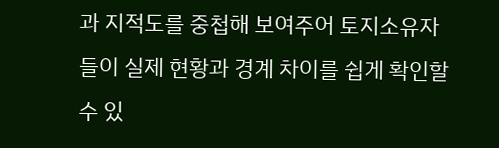과 지적도를 중첩해 보여주어 토지소유자들이 실제 현황과 경계 차이를 쉽게 확인할 수 있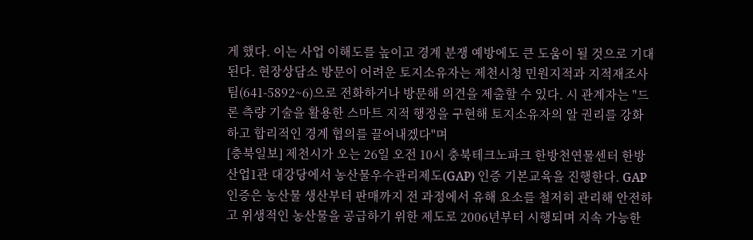게 했다. 이는 사업 이해도를 높이고 경계 분쟁 예방에도 큰 도움이 될 것으로 기대된다. 현장상담소 방문이 어려운 토지소유자는 제천시청 민원지적과 지적재조사팀(641-5892~6)으로 전화하거나 방문해 의견을 제출할 수 있다. 시 관계자는 "드론 측량 기술을 활용한 스마트 지적 행정을 구현해 토지소유자의 알 권리를 강화하고 합리적인 경계 협의를 끌어내겠다"며
[충북일보] 제천시가 오는 26일 오전 10시 충북테크노파크 한방천연물센터 한방산업1관 대강당에서 농산물우수관리제도(GAP) 인증 기본교육을 진행한다. GAP 인증은 농산물 생산부터 판매까지 전 과정에서 유해 요소를 철저히 관리해 안전하고 위생적인 농산물을 공급하기 위한 제도로 2006년부터 시행되며 지속 가능한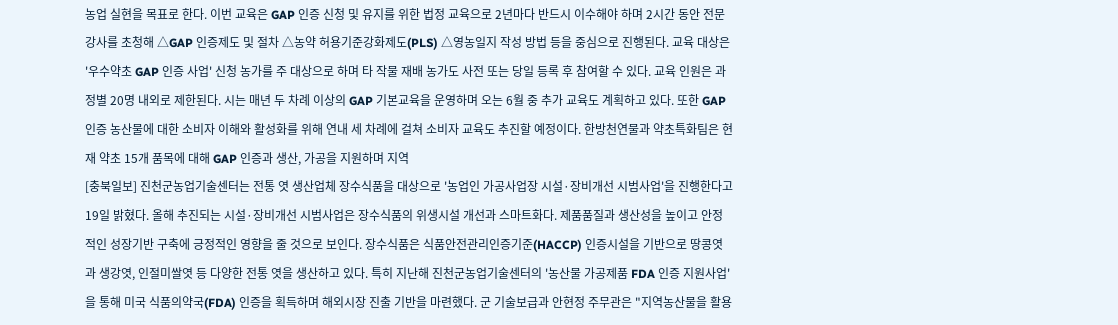농업 실현을 목표로 한다. 이번 교육은 GAP 인증 신청 및 유지를 위한 법정 교육으로 2년마다 반드시 이수해야 하며 2시간 동안 전문 강사를 초청해 △GAP 인증제도 및 절차 △농약 허용기준강화제도(PLS) △영농일지 작성 방법 등을 중심으로 진행된다. 교육 대상은 '우수약초 GAP 인증 사업' 신청 농가를 주 대상으로 하며 타 작물 재배 농가도 사전 또는 당일 등록 후 참여할 수 있다. 교육 인원은 과정별 20명 내외로 제한된다. 시는 매년 두 차례 이상의 GAP 기본교육을 운영하며 오는 6월 중 추가 교육도 계획하고 있다. 또한 GAP 인증 농산물에 대한 소비자 이해와 활성화를 위해 연내 세 차례에 걸쳐 소비자 교육도 추진할 예정이다. 한방천연물과 약초특화팀은 현재 약초 15개 품목에 대해 GAP 인증과 생산, 가공을 지원하며 지역
[충북일보] 진천군농업기술센터는 전통 엿 생산업체 장수식품을 대상으로 '농업인 가공사업장 시설·장비개선 시범사업'을 진행한다고 19일 밝혔다. 올해 추진되는 시설·장비개선 시범사업은 장수식품의 위생시설 개선과 스마트화다. 제품품질과 생산성을 높이고 안정적인 성장기반 구축에 긍정적인 영향을 줄 것으로 보인다. 장수식품은 식품안전관리인증기준(HACCP) 인증시설을 기반으로 땅콩엿과 생강엿, 인절미쌀엿 등 다양한 전통 엿을 생산하고 있다. 특히 지난해 진천군농업기술센터의 '농산물 가공제품 FDA 인증 지원사업'을 통해 미국 식품의약국(FDA) 인증을 획득하며 해외시장 진출 기반을 마련했다. 군 기술보급과 안현정 주무관은 "지역농산물을 활용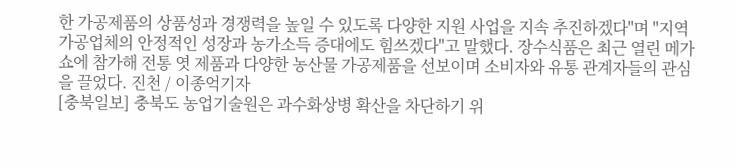한 가공제품의 상품성과 경쟁력을 높일 수 있도록 다양한 지원 사업을 지속 추진하겠다"며 "지역 가공업체의 안정적인 성장과 농가소득 증대에도 힘쓰겠다"고 말했다. 장수식품은 최근 열린 메가쇼에 참가해 전통 엿 제품과 다양한 농산물 가공제품을 선보이며 소비자와 유통 관계자들의 관심을 끌었다. 진천 / 이종억기자
[충북일보] 충북도 농업기술원은 과수화상병 확산을 차단하기 위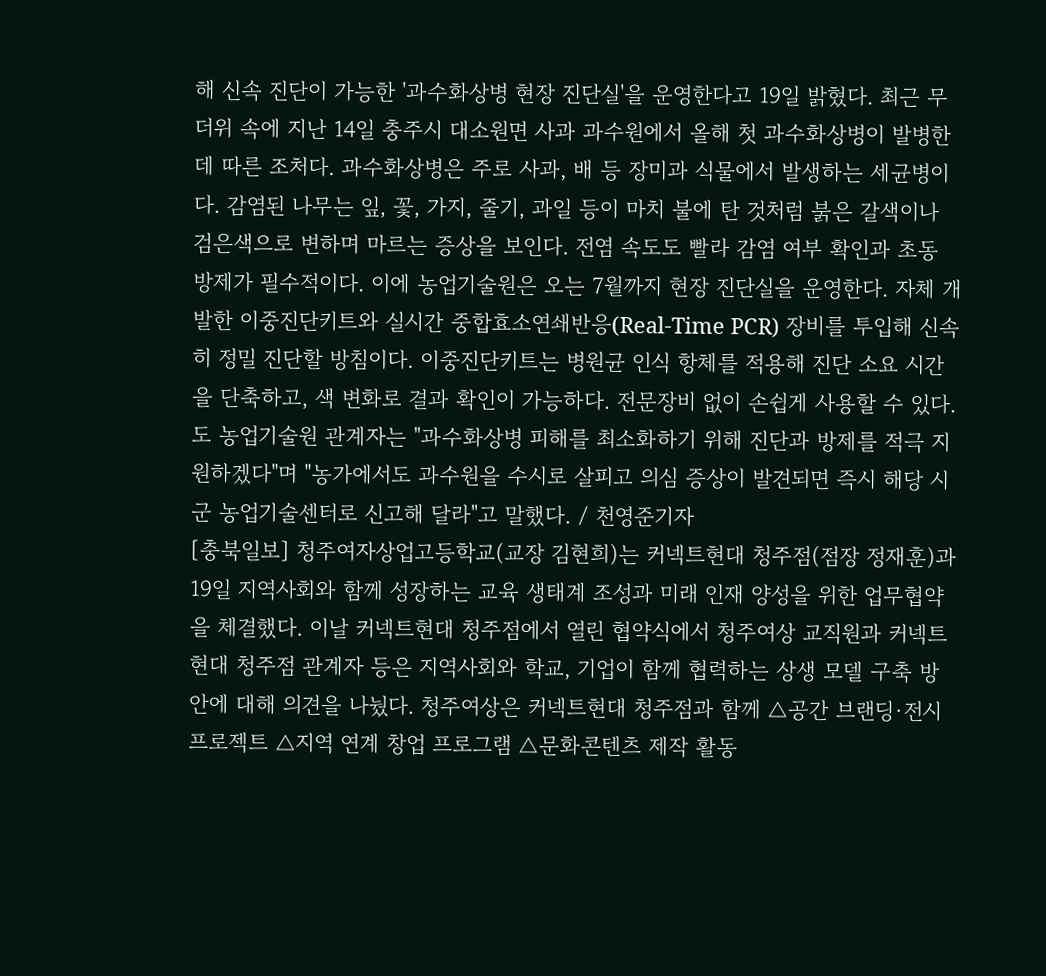해 신속 진단이 가능한 '과수화상병 현장 진단실'을 운영한다고 19일 밝혔다. 최근 무더위 속에 지난 14일 충주시 대소원면 사과 과수원에서 올해 첫 과수화상병이 발병한 데 따른 조처다. 과수화상병은 주로 사과, 배 등 장미과 식물에서 발생하는 세균병이다. 감염된 나무는 잎, 꽃, 가지, 줄기, 과일 등이 마치 불에 탄 것처럼 붉은 갈색이나 검은색으로 변하며 마르는 증상을 보인다. 전염 속도도 빨라 감염 여부 확인과 초동 방제가 필수적이다. 이에 농업기술원은 오는 7월까지 현장 진단실을 운영한다. 자체 개발한 이중진단키트와 실시간 중합효소연쇄반응(Real-Time PCR) 장비를 투입해 신속히 정밀 진단할 방침이다. 이중진단키트는 병원균 인식 항체를 적용해 진단 소요 시간을 단축하고, 색 변화로 결과 확인이 가능하다. 전문장비 없이 손쉽게 사용할 수 있다. 도 농업기술원 관계자는 "과수화상병 피해를 최소화하기 위해 진단과 방제를 적극 지원하겠다"며 "농가에서도 과수원을 수시로 살피고 의심 증상이 발견되면 즉시 해당 시군 농업기술센터로 신고해 달라"고 말했다. / 천영준기자
[충북일보] 청주여자상업고등학교(교장 김현희)는 커넥트현대 청주점(점장 정재훈)과 19일 지역사회와 함께 성장하는 교육 생태계 조성과 미래 인재 양성을 위한 업무협약을 체결했다. 이날 커넥트현대 청주점에서 열린 협약식에서 청주여상 교직원과 커넥트현대 청주점 관계자 등은 지역사회와 학교, 기업이 함께 협력하는 상생 모델 구축 방안에 대해 의견을 나눴다. 청주여상은 커넥트현대 청주점과 함께 △공간 브랜딩·전시 프로젝트 △지역 연계 창업 프로그램 △문화콘텐츠 제작 활동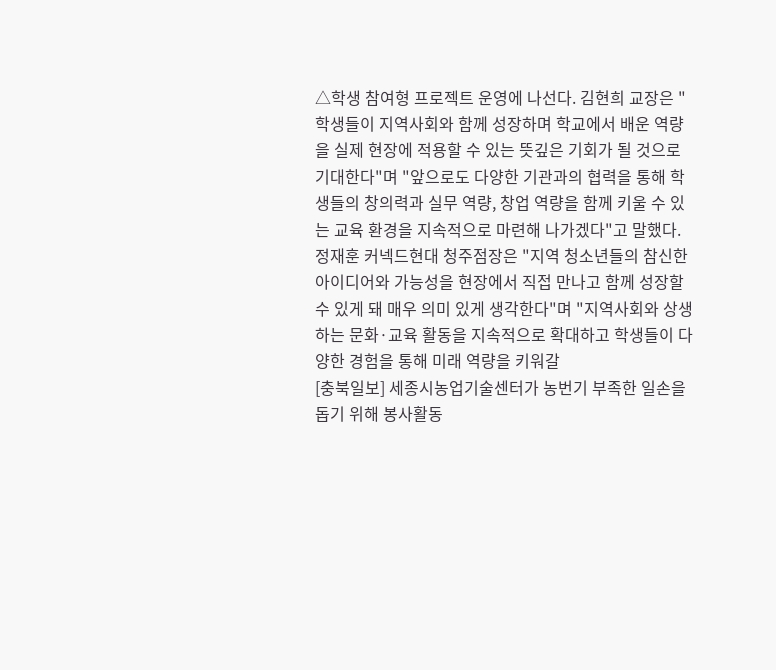△학생 참여형 프로젝트 운영에 나선다. 김현희 교장은 "학생들이 지역사회와 함께 성장하며 학교에서 배운 역량을 실제 현장에 적용할 수 있는 뜻깊은 기회가 될 것으로 기대한다"며 "앞으로도 다양한 기관과의 협력을 통해 학생들의 창의력과 실무 역량, 창업 역량을 함께 키울 수 있는 교육 환경을 지속적으로 마련해 나가겠다"고 말했다. 정재훈 커넥드현대 청주점장은 "지역 청소년들의 참신한 아이디어와 가능성을 현장에서 직접 만나고 함께 성장할 수 있게 돼 매우 의미 있게 생각한다"며 "지역사회와 상생하는 문화·교육 활동을 지속적으로 확대하고 학생들이 다양한 경험을 통해 미래 역량을 키워갈
[충북일보] 세종시농업기술센터가 농번기 부족한 일손을 돕기 위해 봉사활동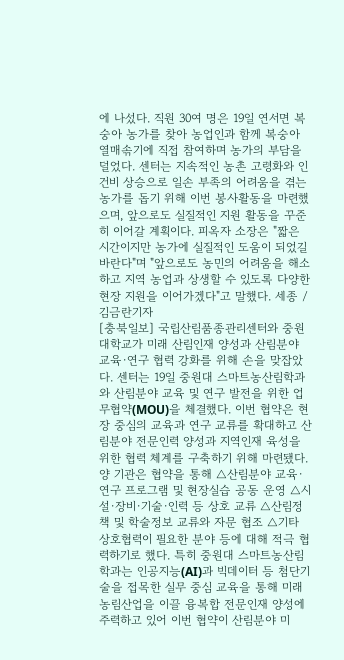에 나섰다. 직원 30여 명은 19일 연서면 복숭아 농가를 찾아 농업인과 함께 복숭아 열매솎기에 직접 참여하며 농가의 부담을 덜었다. 센터는 지속적인 농촌 고령화와 인건비 상승으로 일손 부족의 어려움을 겪는 농가를 돕기 위해 이번 봉사활동을 마련했으며, 앞으로도 실질적인 지원 활동을 꾸준히 이어갈 계획이다. 피옥자 소장은 "짧은 시간이지만 농가에 실질적인 도움이 되었길 바란다"며 "앞으로도 농민의 어려움을 해소하고 지역 농업과 상생할 수 있도록 다양한 현장 지원을 이어가겠다"고 말했다. 세종 / 김금란기자
[충북일보] 국립산림품종관리센터와 중원대학교가 미래 산림인재 양성과 산림분야 교육·연구 협력 강화를 위해 손을 맞잡았다. 센터는 19일 중원대 스마트농산림학과와 산림분야 교육 및 연구 발전을 위한 업무협약(MOU)을 체결했다. 이번 협약은 현장 중심의 교육과 연구 교류를 확대하고 산림분야 전문인력 양성과 지역인재 육성을 위한 협력 체계를 구축하기 위해 마련됐다. 양 기관은 협약을 통해 △산림분야 교육·연구 프로그램 및 현장실습 공동 운영 △시설·장비·기술·인력 등 상호 교류 △산림정책 및 학술정보 교류와 자문 협조 △기타 상호협력이 필요한 분야 등에 대해 적극 협력하기로 했다. 특히 중원대 스마트농산림학과는 인공지능(AI)과 빅데이터 등 첨단기술을 접목한 실무 중심 교육을 통해 미래 농림산업을 이끌 융복합 전문인재 양성에 주력하고 있어 이번 협약이 산림분야 미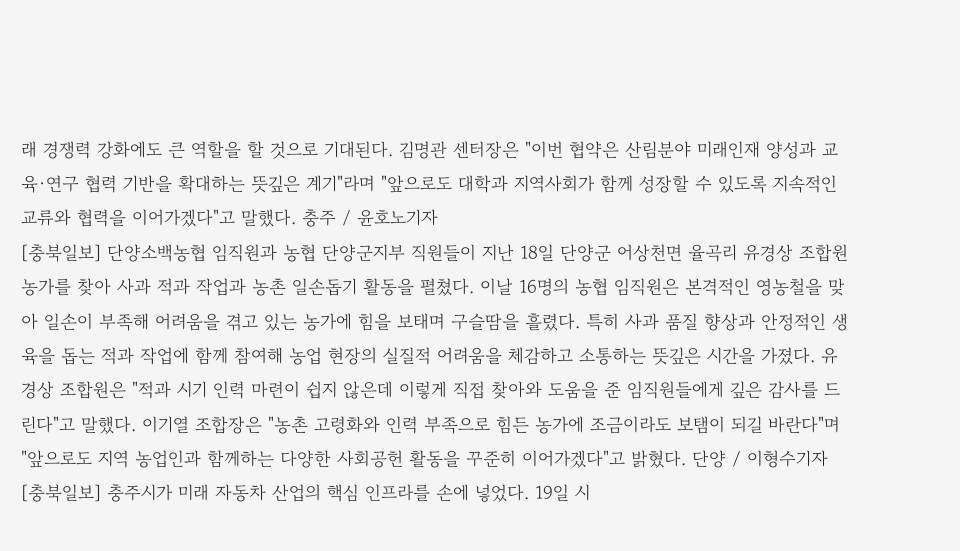래 경쟁력 강화에도 큰 역할을 할 것으로 기대된다. 김명관 센터장은 "이번 협약은 산림분야 미래인재 양성과 교육·연구 협력 기반을 확대하는 뜻깊은 계기"라며 "앞으로도 대학과 지역사회가 함께 성장할 수 있도록 지속적인 교류와 협력을 이어가겠다"고 말했다. 충주 / 윤호노기자
[충북일보] 단양소백농협 임직원과 농협 단양군지부 직원들이 지난 18일 단양군 어상천면 율곡리 유경상 조합원 농가를 찾아 사과 적과 작업과 농촌 일손돕기 활동을 펼쳤다. 이날 16명의 농협 임직원은 본격적인 영농철을 맞아 일손이 부족해 어려움을 겪고 있는 농가에 힘을 보태며 구슬땀을 흘렸다. 특히 사과 품질 향상과 안정적인 생육을 돕는 적과 작업에 함께 참여해 농업 현장의 실질적 어려움을 체감하고 소통하는 뜻깊은 시간을 가졌다. 유경상 조합원은 "적과 시기 인력 마련이 쉽지 않은데 이렇게 직접 찾아와 도움을 준 임직원들에게 깊은 감사를 드린다"고 말했다. 이기열 조합장은 "농촌 고령화와 인력 부족으로 힘든 농가에 조금이라도 보탬이 되길 바란다"며 "앞으로도 지역 농업인과 함께하는 다양한 사회공헌 활동을 꾸준히 이어가겠다"고 밝혔다. 단양 / 이형수기자
[충북일보] 충주시가 미래 자동차 산업의 핵심 인프라를 손에 넣었다. 19일 시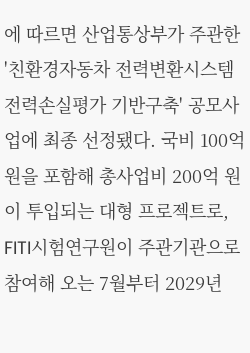에 따르면 산업통상부가 주관한 '친환경자동차 전력변환시스템 전력손실평가 기반구축' 공모사업에 최종 선정됐다. 국비 100억 원을 포함해 총사업비 200억 원이 투입되는 대형 프로젝트로, FITI시험연구원이 주관기관으로 참여해 오는 7월부터 2029년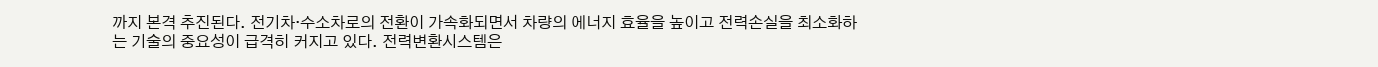까지 본격 추진된다. 전기차·수소차로의 전환이 가속화되면서 차량의 에너지 효율을 높이고 전력손실을 최소화하는 기술의 중요성이 급격히 커지고 있다. 전력변환시스템은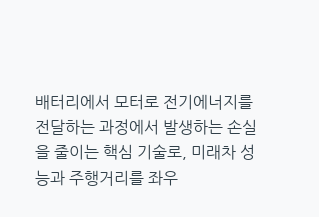배터리에서 모터로 전기에너지를 전달하는 과정에서 발생하는 손실을 줄이는 핵심 기술로, 미래차 성능과 주행거리를 좌우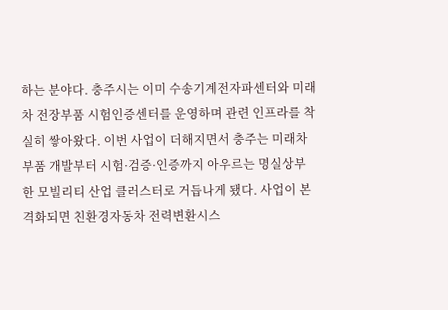하는 분야다. 충주시는 이미 수송기계전자파센터와 미래차 전장부품 시험인증센터를 운영하며 관련 인프라를 착실히 쌓아왔다. 이번 사업이 더해지면서 충주는 미래차 부품 개발부터 시험·검증·인증까지 아우르는 명실상부한 모빌리티 산업 클러스터로 거듭나게 됐다. 사업이 본격화되면 친환경자동차 전력변환시스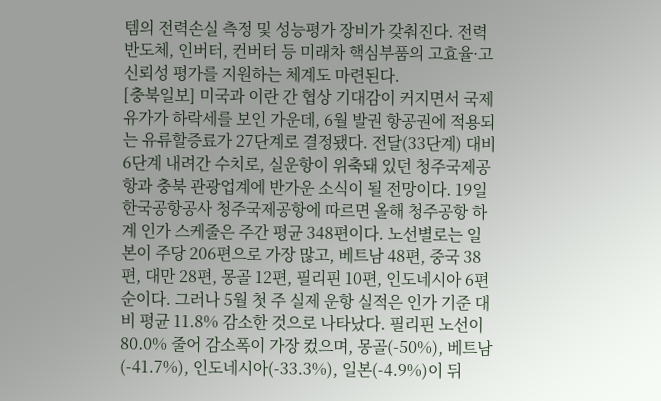템의 전력손실 측정 및 성능평가 장비가 갖춰진다. 전력반도체, 인버터, 컨버터 등 미래차 핵심부품의 고효율·고신뢰성 평가를 지원하는 체계도 마련된다.
[충북일보] 미국과 이란 간 협상 기대감이 커지면서 국제유가가 하락세를 보인 가운데, 6월 발권 항공권에 적용되는 유류할증료가 27단계로 결정됐다. 전달(33단계) 대비 6단계 내려간 수치로, 실운항이 위축돼 있던 청주국제공항과 충북 관광업계에 반가운 소식이 될 전망이다. 19일 한국공항공사 청주국제공항에 따르면 올해 청주공항 하계 인가 스케줄은 주간 평균 348편이다. 노선별로는 일본이 주당 206편으로 가장 많고, 베트남 48편, 중국 38편, 대만 28편, 몽골 12편, 필리핀 10편, 인도네시아 6편 순이다. 그러나 5월 첫 주 실제 운항 실적은 인가 기준 대비 평균 11.8% 감소한 것으로 나타났다. 필리핀 노선이 80.0% 줄어 감소폭이 가장 컸으며, 몽골(-50%), 베트남(-41.7%), 인도네시아(-33.3%), 일본(-4.9%)이 뒤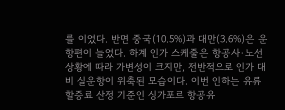를 이었다. 반면 중국(10.5%)과 대만(3.6%)은 운항편이 늘었다. 하계 인가 스케줄은 항공사·노선 상황에 따라 가변성이 크지만, 전반적으로 인가 대비 실운항이 위축된 모습이다. 이번 인하는 유류할증료 산정 기준인 싱가포르 항공유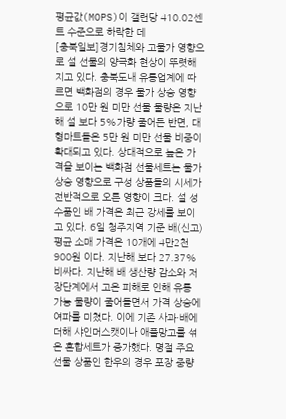평균값(MOPS)이 갤런당 410.02센트 수준으로 하락한 데
[충북일보]경기침체와 고물가 영향으로 설 선물의 양극화 현상이 뚜렷해지고 있다. 충북도내 유통업계에 따르면 백화점의 경우 물가 상승 영향으로 10만 원 미만 선물 물량은 지난해 설 보다 5%가량 줄어든 반면, 대형마트들은 5만 원 미만 선물 비중이 확대되고 있다. 상대적으로 높은 가격을 보이는 백화점 선물세트는 물가 상승 영향으로 구성 상품들의 시세가 전반적으로 오른 영향이 크다. 설 성수품인 배 가격은 최근 강세를 보이고 있다. 6일 청주지역 기준 배(신고) 평균 소매 가격은 10개에 4만2천900원 이다. 지난해 보다 27.37% 비싸다. 지난해 배 생산량 감소와 저장단계에서 고온 피해로 인해 유통 가능 물량이 줄어들면서 가격 상승에 여파를 미쳤다. 이에 기존 사과·배에 더해 샤인머스캣이나 애플망고를 섞은 혼합세트가 증가했다. 명절 주요 선물 상품인 한우의 경우 포장 중량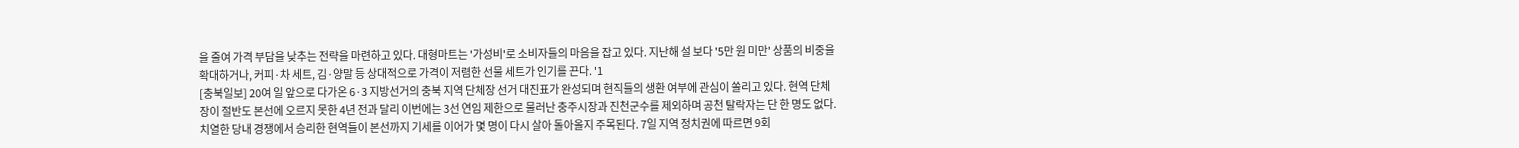을 줄여 가격 부담을 낮추는 전략을 마련하고 있다. 대형마트는 '가성비'로 소비자들의 마음을 잡고 있다. 지난해 설 보다 '5만 원 미만' 상품의 비중을 확대하거나, 커피·차 세트, 김·양말 등 상대적으로 가격이 저렴한 선물 세트가 인기를 끈다. '1
[충북일보] 20여 일 앞으로 다가온 6·3 지방선거의 충북 지역 단체장 선거 대진표가 완성되며 현직들의 생환 여부에 관심이 쏠리고 있다. 현역 단체장이 절반도 본선에 오르지 못한 4년 전과 달리 이번에는 3선 연임 제한으로 물러난 충주시장과 진천군수를 제외하며 공천 탈락자는 단 한 명도 없다. 치열한 당내 경쟁에서 승리한 현역들이 본선까지 기세를 이어가 몇 명이 다시 살아 돌아올지 주목된다. 7일 지역 정치권에 따르면 9회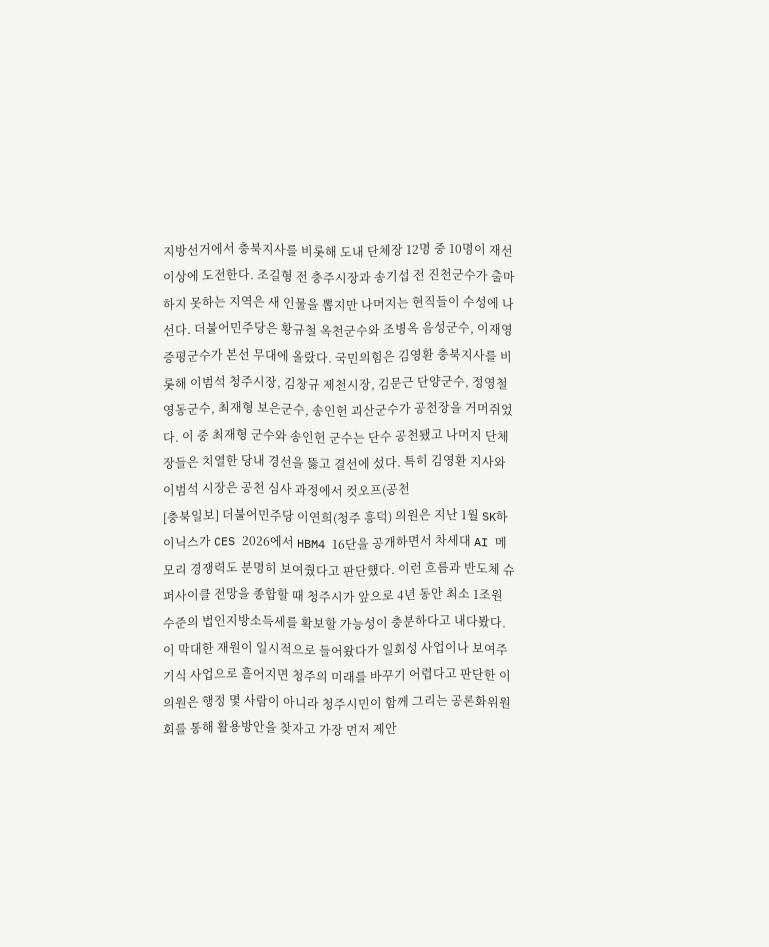지방선거에서 충북지사를 비롯해 도내 단체장 12명 중 10명이 재선 이상에 도전한다. 조길형 전 충주시장과 송기섭 전 진천군수가 출마하지 못하는 지역은 새 인물을 뽑지만 나머지는 현직들이 수성에 나선다. 더불어민주당은 황규철 옥천군수와 조병옥 음성군수, 이재영 증평군수가 본선 무대에 올랐다. 국민의힘은 김영환 충북지사를 비롯해 이범석 청주시장, 김창규 제천시장, 김문근 단양군수, 정영철 영동군수, 최재형 보은군수, 송인헌 괴산군수가 공천장을 거머쥐었다. 이 중 최재형 군수와 송인헌 군수는 단수 공천됐고 나머지 단체장들은 치열한 당내 경선을 뚫고 결선에 섰다. 특히 김영환 지사와 이범석 시장은 공천 심사 과정에서 컷오프(공천
[충북일보] 더불어민주당 이연희(청주 흥덕) 의원은 지난 1월 SK하이닉스가 CES 2026에서 HBM4 16단을 공개하면서 차세대 AI 메모리 경쟁력도 분명히 보여줬다고 판단했다. 이런 흐름과 반도체 슈퍼사이클 전망을 종합할 때 청주시가 앞으로 4년 동안 최소 1조원 수준의 법인지방소득세를 확보할 가능성이 충분하다고 내다봤다. 이 막대한 재원이 일시적으로 들어왔다가 일회성 사업이나 보여주기식 사업으로 흩어지면 청주의 미래를 바꾸기 어렵다고 판단한 이 의원은 행정 몇 사람이 아니라 청주시민이 함께 그리는 공론화위원회를 통해 활용방안을 찾자고 가장 먼저 제안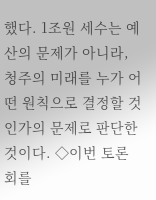했다. 1조원 세수는 예산의 문제가 아니라, 청주의 미래를 누가 어떤 원칙으로 결정할 것인가의 문제로 판단한 것이다. ◇이번 토론회를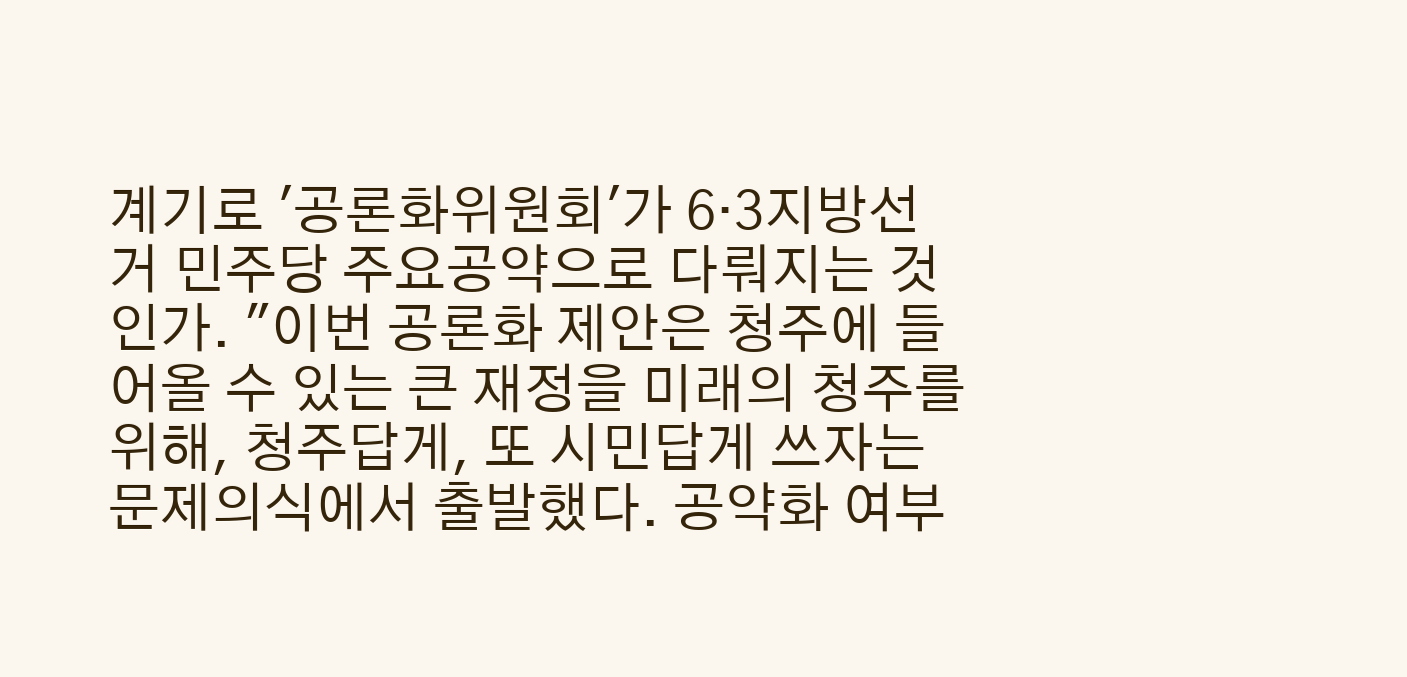계기로 '공론화위원회'가 6·3지방선거 민주당 주요공약으로 다뤄지는 것인가. "이번 공론화 제안은 청주에 들어올 수 있는 큰 재정을 미래의 청주를 위해, 청주답게, 또 시민답게 쓰자는 문제의식에서 출발했다. 공약화 여부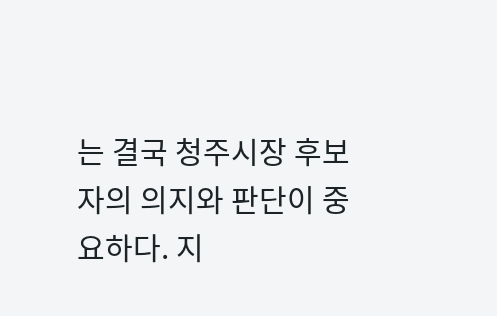는 결국 청주시장 후보자의 의지와 판단이 중요하다. 지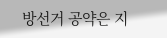방선거 공약은 지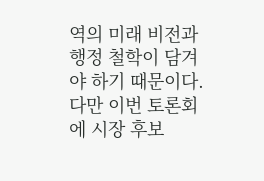역의 미래 비전과 행정 철학이 담겨야 하기 때문이다. 다만 이번 토론회에 시장 후보